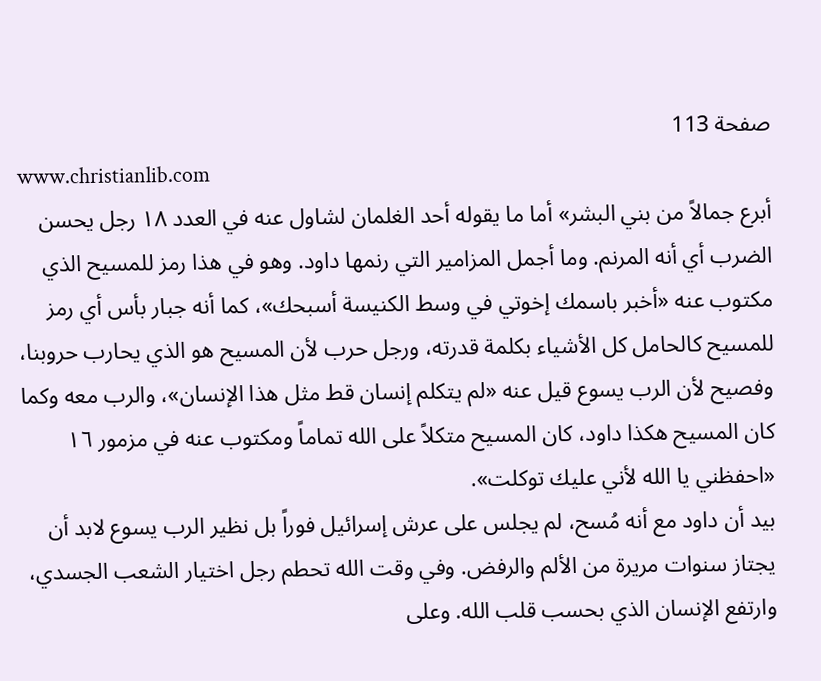صفحة 113
www.christianlib.com
أبرع جمالاً من بني البشر» أما ما يقوله أحد الغلمان لشاول عنه في العدد ١٨ رجل يحسن الضرب أي أنه المرنم. وما أجمل المزامير التي رنمها داود. وهو في هذا رمز للمسيح الذي مكتوب عنه «أخبر باسمك إخوتي في وسط الكنيسة أسبحك»، كما أنه جبار بأس أي رمز للمسيح كالحامل كل الأشياء بكلمة قدرته، ورجل حرب لأن المسيح هو الذي يحارب حروبنا، وفصيح لأن الرب يسوع قيل عنه «لم يتكلم إنسان قط مثل هذا الإنسان»، والرب معه وكما كان المسيح هكذا داود، كان المسيح متكلاً على الله تماماً ومكتوب عنه في مزمور ١٦ «احفظني يا الله لأني عليك توكلت».
بيد أن داود مع أنه مُسح، لم يجلس على عرش إسرائيل فوراً بل نظير الرب يسوع لابد أن يجتاز سنوات مريرة من الألم والرفض. وفي وقت الله تحطم رجل اختيار الشعب الجسدي، وارتفع الإنسان الذي بحسب قلب الله. وعلى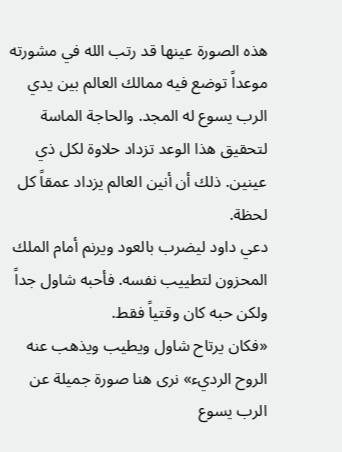هذه الصورة عينها قد رتب الله في مشورته موعداً توضع فيه ممالك العالم بين يدي الرب يسوع له المجد. والحاجة الماسة لتحقيق هذا الوعد تزداد حلاوة لكل ذي عينين. ذلك أن أنين العالم يزداد عمقاً كل لحظة.
دعي داود ليضرب بالعود ويرنم أمام الملك المحزون لتطييب نفسه. فأحبه شاول جداً ولكن حبه كان وقتياً فقط.
«فكان يرتاح شاول ويطيب ويذهب عنه الروح الرديء» نرى هنا صورة جميلة عن الرب يسوع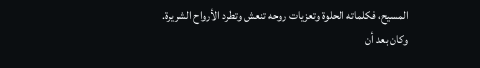المسيح، فكلماته الحلوة وتعزيات روحه تنعش وتطرد الأرواح الشريرة. وكان بعد أن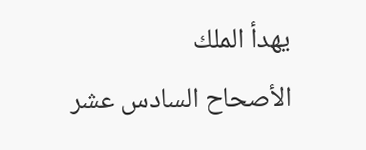يهدأ الملك
الأصحاح السادس عشر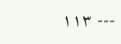--- ١١٣